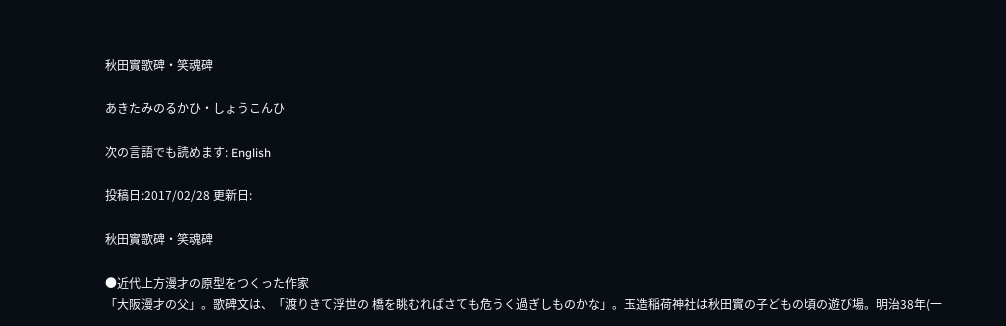秋田實歌碑・笑魂碑

あきたみのるかひ・しょうこんひ

次の言語でも読めます: English

投稿日:2017/02/28 更新日:

秋田實歌碑・笑魂碑

●近代上方漫才の原型をつくった作家
「大阪漫才の父」。歌碑文は、「渡りきて浮世の 橋を眺むればさても危うく過ぎしものかな」。玉造稲荷神社は秋田實の子どもの頃の遊び場。明治38年(一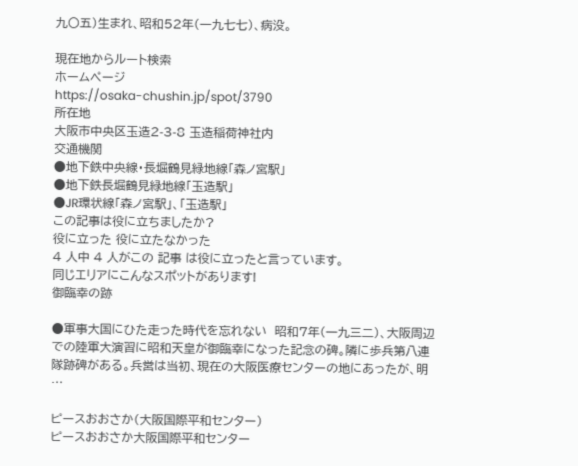九〇五)生まれ、昭和52年(一九七七)、病没。

現在地からルート検索
ホームページ
https://osaka-chushin.jp/spot/3790
所在地
大阪市中央区玉造2-3-8 玉造稲荷神社内
交通機関
●地下鉄中央線・長堀鶴見緑地線「森ノ宮駅」
●地下鉄長堀鶴見緑地線「玉造駅」
●JR環状線「森ノ宮駅」、「玉造駅」
この記事は役に立ちましたか?
役に立った 役に立たなかった
4 人中 4 人がこの 記事 は役に立ったと言っています。
同じエリアにこんなスポットがあります!
御臨幸の跡

●軍事大国にひた走った時代を忘れない  昭和7年(一九三二)、大阪周辺での陸軍大演習に昭和天皇が御臨幸になった記念の碑。隣に歩兵第八連隊跡碑がある。兵営は当初、現在の大阪医療センターの地にあったが、明 …

ピースおおさか(大阪国際平和センター)
ピースおおさか大阪国際平和センター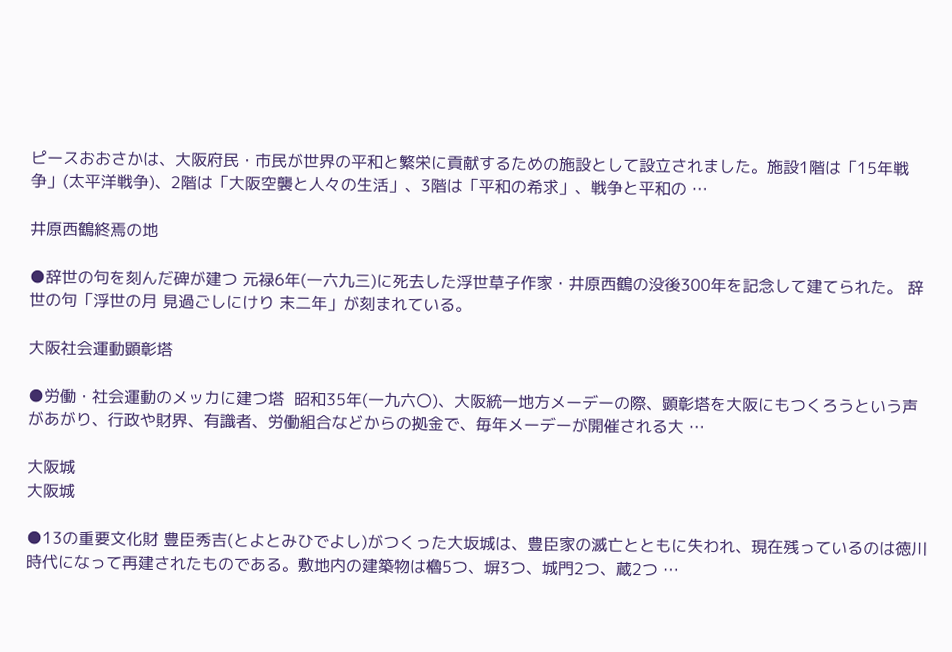ピースおおさかは、大阪府民・市民が世界の平和と繁栄に貢献するための施設として設立されました。施設1階は「15年戦争」(太平洋戦争)、2階は「大阪空襲と人々の生活」、3階は「平和の希求」、戦争と平和の …

井原西鶴終焉の地

●辞世の句を刻んだ碑が建つ 元禄6年(一六九三)に死去した浮世草子作家・井原西鶴の没後300年を記念して建てられた。 辞世の句「浮世の月 見過ごしにけり 末二年」が刻まれている。

大阪社会運動顕彰塔

●労働・社会運動のメッカに建つ塔  昭和35年(一九六〇)、大阪統一地方メーデーの際、顕彰塔を大阪にもつくろうという声があがり、行政や財界、有識者、労働組合などからの拠金で、毎年メーデーが開催される大 …

大阪城
大阪城

●13の重要文化財 豊臣秀吉(とよとみひでよし)がつくった大坂城は、豊臣家の滅亡とともに失われ、現在残っているのは徳川時代になって再建されたものである。敷地内の建築物は櫓5つ、塀3つ、城門2つ、蔵2つ …